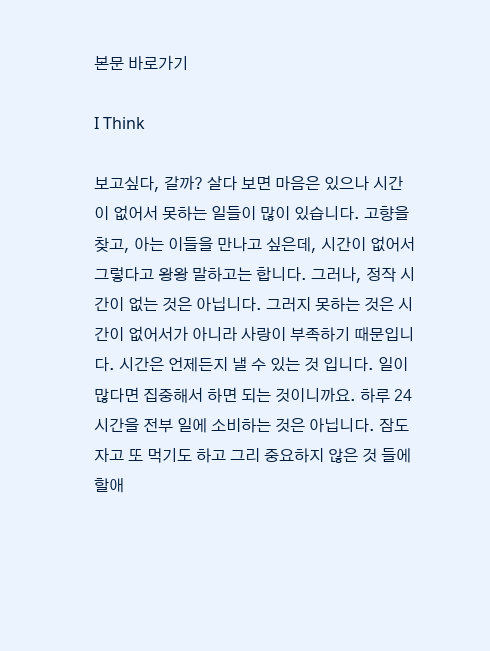본문 바로가기

I Think

보고싶다, 갈까? 살다 보면 마음은 있으나 시간이 없어서 못하는 일들이 많이 있습니다. 고향을 찾고, 아는 이들을 만나고 싶은데, 시간이 없어서 그렇다고 왕왕 말하고는 합니다. 그러나, 정작 시간이 없는 것은 아닙니다. 그러지 못하는 것은 시간이 없어서가 아니라 사랑이 부족하기 때문입니다. 시간은 언제든지 낼 수 있는 것 입니다. 일이 많다면 집중해서 하면 되는 것이니까요. 하루 24시간을 전부 일에 소비하는 것은 아닙니다. 잠도자고 또 먹기도 하고 그리 중요하지 않은 것 들에 할애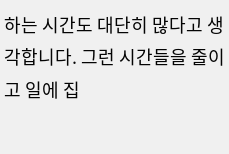하는 시간도 대단히 많다고 생각합니다. 그런 시간들을 줄이고 일에 집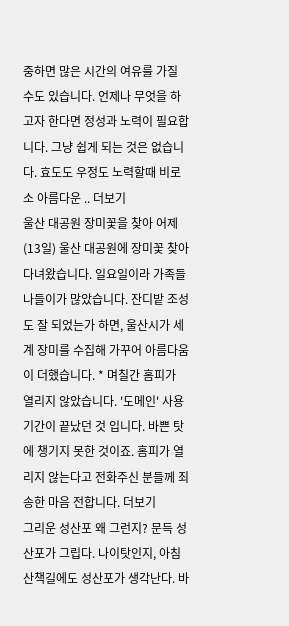중하면 많은 시간의 여유를 가질 수도 있습니다. 언제나 무엇을 하고자 한다면 정성과 노력이 필요합니다. 그냥 쉽게 되는 것은 없습니다. 효도도 우정도 노력할때 비로소 아름다운 .. 더보기
울산 대공원 장미꽃을 찾아 어제(13일) 울산 대공원에 장미꽃 찾아 다녀왔습니다. 일요일이라 가족들 나들이가 많았습니다. 잔디밭 조성도 잘 되었는가 하면, 울산시가 세계 장미를 수집해 가꾸어 아름다움이 더했습니다. * 며칠간 홈피가 열리지 않았습니다. '도메인' 사용기간이 끝났던 것 입니다. 바쁜 탓에 챙기지 못한 것이죠. 홈피가 열리지 않는다고 전화주신 분들께 죄송한 마음 전합니다. 더보기
그리운 성산포 왜 그런지? 문득 성산포가 그립다. 나이탓인지, 아침 산책길에도 성산포가 생각난다. 바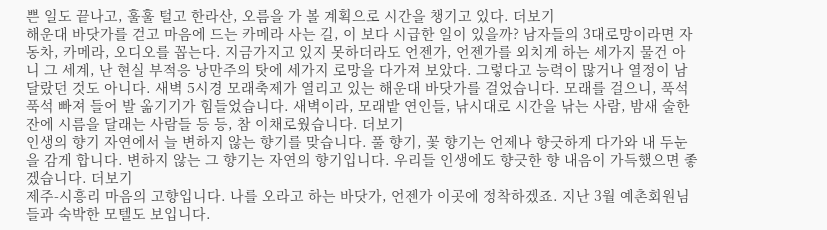쁜 일도 끝나고, 훌훌 털고 한라산, 오름을 가 볼 계획으로 시간을 챙기고 있다. 더보기
해운대 바닷가를 걷고 마음에 드는 카메라 사는 길, 이 보다 시급한 일이 있을까? 남자들의 3대로망이라면 자동차, 카메라, 오디오를 꼽는다. 지금가지고 있지 못하더라도 언젠가, 언젠가를 외치게 하는 세가지 물건 아니 그 세계, 난 현실 부적응 낭만주의 탓에 세가지 로망을 다가져 보았다. 그렇다고 능력이 많거나 열정이 남달랐던 것도 아니다. 새벽 5시경 모래축제가 열리고 있는 해운대 바닷가를 걸었습니다. 모래를 걸으니, 푹석 푹석 빠져 들어 발 옮기기가 힘들었습니다. 새벽이라, 모래밭 연인들, 낚시대로 시간을 낚는 사람, 밤새 술한잔에 시름을 달래는 사람들 등 등, 참 이채로웠습니다. 더보기
인생의 향기 자연에서 늘 변하지 않는 향기를 맞습니다. 풀 향기, 꽃 향기는 언제나 향긋하게 다가와 내 두눈을 감게 합니다. 변하지 않는 그 향기는 자연의 향기입니다. 우리들 인생에도 향긋한 향 내음이 가득했으면 좋겠습니다. 더보기
제주-시흥리 마음의 고향입니다. 나를 오라고 하는 바닷가, 언젠가 이곳에 정착하겠죠. 지난 3월 예촌회원님들과 숙박한 모텔도 보입니다.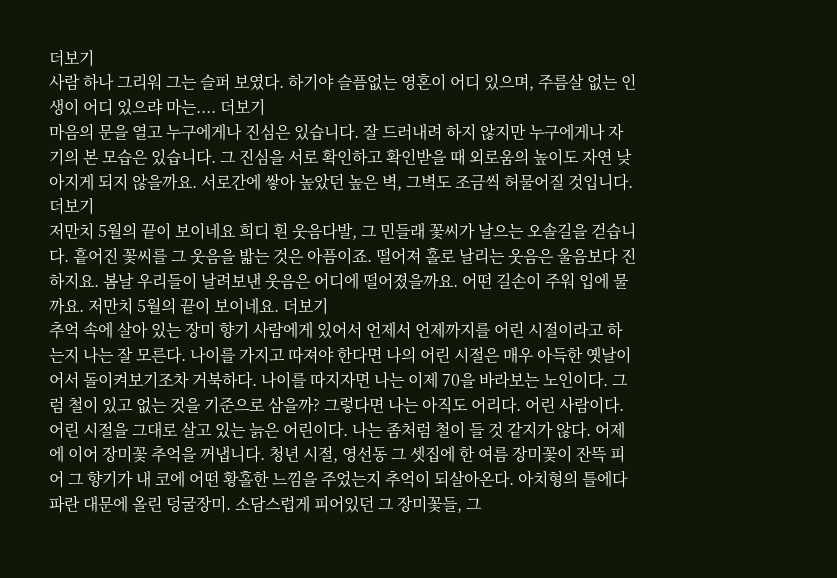더보기
사람 하나 그리워 그는 슬퍼 보였다. 하기야 슬픔없는 영혼이 어디 있으며, 주름살 없는 인생이 어디 있으랴 마는.... 더보기
마음의 문을 열고 누구에게나 진심은 있습니다. 잘 드러내려 하지 않지만 누구에게나 자기의 본 모습은 있습니다. 그 진심을 서로 확인하고 확인받을 때 외로움의 높이도 자연 낮아지게 되지 않을까요. 서로간에 쌓아 높았던 높은 벽, 그벽도 조금씩 허물어질 것입니다. 더보기
저만치 5월의 끝이 보이네요 희디 흰 웃음다발, 그 민들래 꽃씨가 날으는 오솔길을 걷습니다. 흩어진 꽃씨를 그 웃음을 밟는 것은 아픔이죠. 떨어져 홀로 날리는 웃음은 울음보다 진하지요. 봄날 우리들이 날려보낸 웃음은 어디에 떨어졌을까요. 어떤 길손이 주워 입에 물까요. 저만치 5월의 끝이 보이네요. 더보기
추억 속에 살아 있는 장미 향기 사람에게 있어서 언제서 언제까지를 어린 시절이라고 하는지 나는 잘 모른다. 나이를 가지고 따져야 한다면 나의 어린 시절은 매우 아득한 옛날이어서 돌이켜보기조차 거북하다. 나이를 따지자면 나는 이제 70을 바라보는 노인이다. 그럼 철이 있고 없는 것을 기준으로 삼을까? 그렇다면 나는 아직도 어리다. 어린 사람이다. 어린 시절을 그대로 살고 있는 늙은 어린이다. 나는 좀처럼 철이 들 것 같지가 않다. 어제에 이어 장미꽃 추억을 꺼냅니다. 청년 시절, 영선동 그 셋집에 한 여름 장미꽃이 잔뜩 피어 그 향기가 내 코에 어떤 황홀한 느낌을 주었는지 추억이 되살아온다. 아치형의 틀에다 파란 대문에 올린 덩굴장미. 소담스럽게 피어있던 그 장미꽃들, 그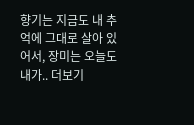향기는 지금도 내 추억에 그대로 살아 있어서, 장미는 오늘도 내가.. 더보기